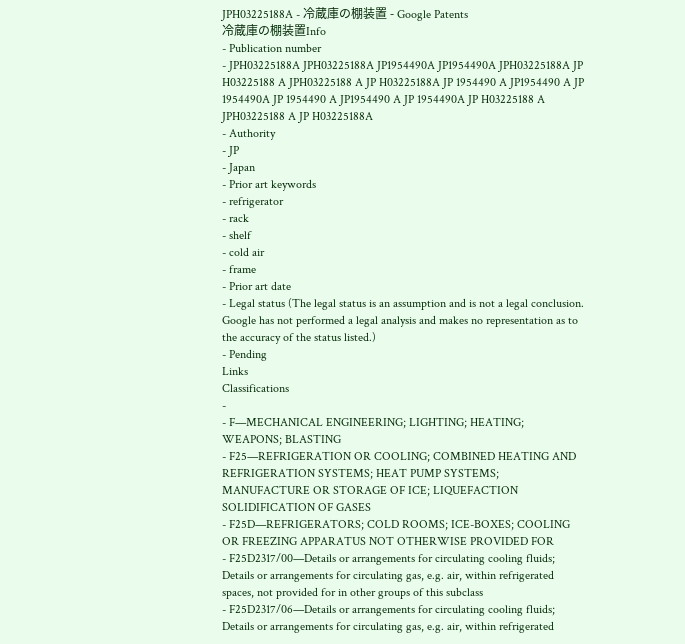JPH03225188A - 冷蔵庫の棚装置 - Google Patents
冷蔵庫の棚装置Info
- Publication number
- JPH03225188A JPH03225188A JP1954490A JP1954490A JPH03225188A JP H03225188 A JPH03225188 A JP H03225188A JP 1954490 A JP1954490 A JP 1954490A JP 1954490 A JP1954490 A JP 1954490A JP H03225188 A JPH03225188 A JP H03225188A
- Authority
- JP
- Japan
- Prior art keywords
- refrigerator
- rack
- shelf
- cold air
- frame
- Prior art date
- Legal status (The legal status is an assumption and is not a legal conclusion. Google has not performed a legal analysis and makes no representation as to the accuracy of the status listed.)
- Pending
Links
Classifications
-
- F—MECHANICAL ENGINEERING; LIGHTING; HEATING; WEAPONS; BLASTING
- F25—REFRIGERATION OR COOLING; COMBINED HEATING AND REFRIGERATION SYSTEMS; HEAT PUMP SYSTEMS; MANUFACTURE OR STORAGE OF ICE; LIQUEFACTION SOLIDIFICATION OF GASES
- F25D—REFRIGERATORS; COLD ROOMS; ICE-BOXES; COOLING OR FREEZING APPARATUS NOT OTHERWISE PROVIDED FOR
- F25D2317/00—Details or arrangements for circulating cooling fluids; Details or arrangements for circulating gas, e.g. air, within refrigerated spaces, not provided for in other groups of this subclass
- F25D2317/06—Details or arrangements for circulating cooling fluids; Details or arrangements for circulating gas, e.g. air, within refrigerated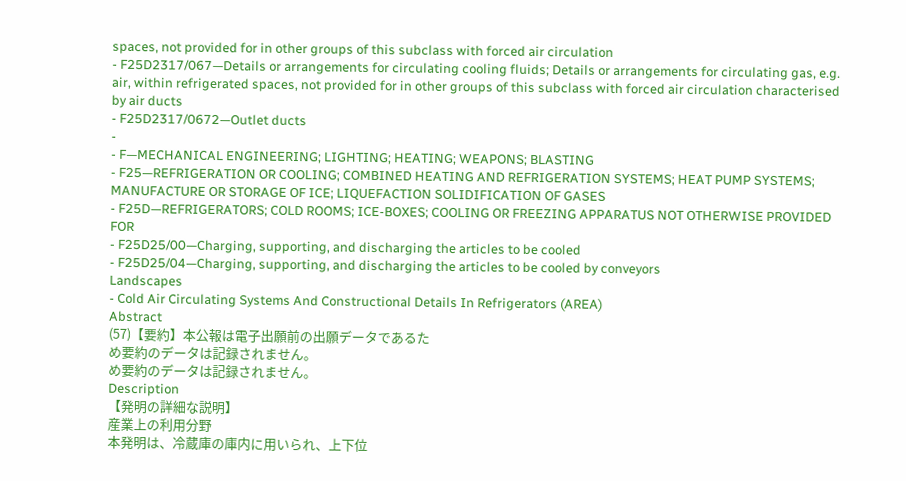spaces, not provided for in other groups of this subclass with forced air circulation
- F25D2317/067—Details or arrangements for circulating cooling fluids; Details or arrangements for circulating gas, e.g. air, within refrigerated spaces, not provided for in other groups of this subclass with forced air circulation characterised by air ducts
- F25D2317/0672—Outlet ducts
-
- F—MECHANICAL ENGINEERING; LIGHTING; HEATING; WEAPONS; BLASTING
- F25—REFRIGERATION OR COOLING; COMBINED HEATING AND REFRIGERATION SYSTEMS; HEAT PUMP SYSTEMS; MANUFACTURE OR STORAGE OF ICE; LIQUEFACTION SOLIDIFICATION OF GASES
- F25D—REFRIGERATORS; COLD ROOMS; ICE-BOXES; COOLING OR FREEZING APPARATUS NOT OTHERWISE PROVIDED FOR
- F25D25/00—Charging, supporting, and discharging the articles to be cooled
- F25D25/04—Charging, supporting, and discharging the articles to be cooled by conveyors
Landscapes
- Cold Air Circulating Systems And Constructional Details In Refrigerators (AREA)
Abstract
(57)【要約】本公報は電子出願前の出願データであるた
め要約のデータは記録されません。
め要約のデータは記録されません。
Description
【発明の詳細な説明】
産業上の利用分野
本発明は、冷蔵庫の庫内に用いられ、上下位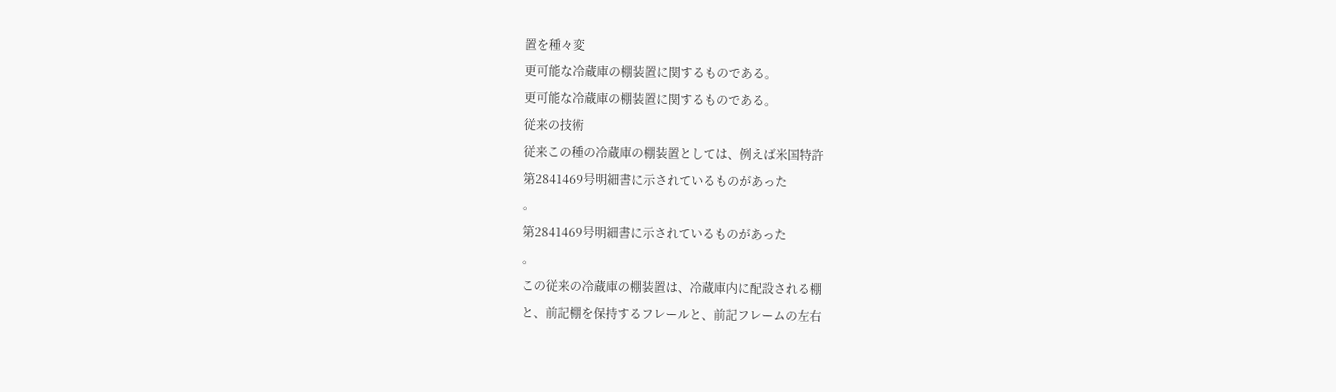置を種々変
更可能な冷蔵庫の棚装置に関するものである。
更可能な冷蔵庫の棚装置に関するものである。
従来の技術
従来この種の冷蔵庫の棚装置としては、例えば米国特許
第2841469号明細書に示されているものがあった
。
第2841469号明細書に示されているものがあった
。
この従来の冷蔵庫の棚装置は、冷蔵庫内に配設される棚
と、前記棚を保持するフレールと、前記フレームの左右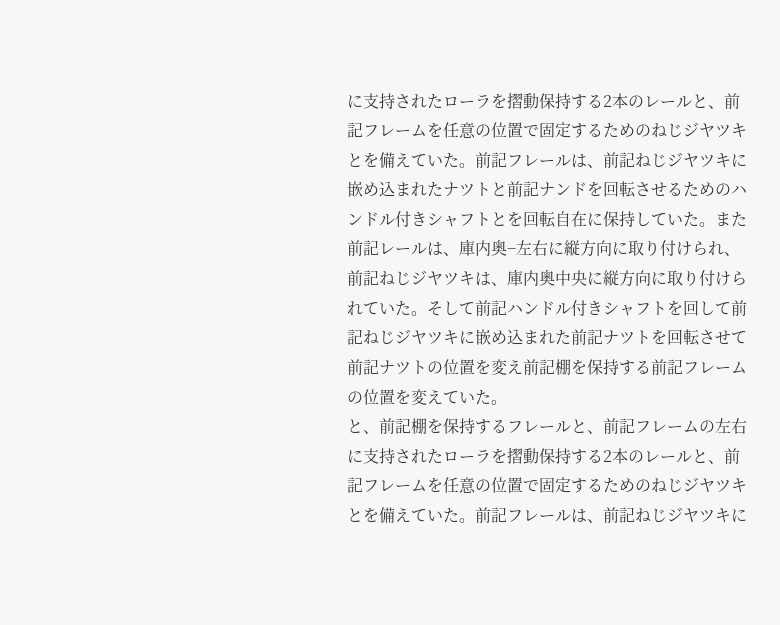に支持されたローラを摺動保持する2本のレールと、前
記フレームを任意の位置で固定するためのねじジヤツキ
とを備えていた。前記フレールは、前記ねじジヤツキに
嵌め込まれたナツトと前記ナンドを回転させるためのハ
ンドル付きシャフトとを回転自在に保持していた。また
前記レールは、庫内奥−左右に縦方向に取り付けられ、
前記ねじジヤツキは、庫内奥中央に縦方向に取り付けら
れていた。そして前記ハンドル付きシャフトを回して前
記ねじジヤツキに嵌め込まれた前記ナツトを回転させて
前記ナツトの位置を変え前記棚を保持する前記フレーム
の位置を変えていた。
と、前記棚を保持するフレールと、前記フレームの左右
に支持されたローラを摺動保持する2本のレールと、前
記フレームを任意の位置で固定するためのねじジヤツキ
とを備えていた。前記フレールは、前記ねじジヤツキに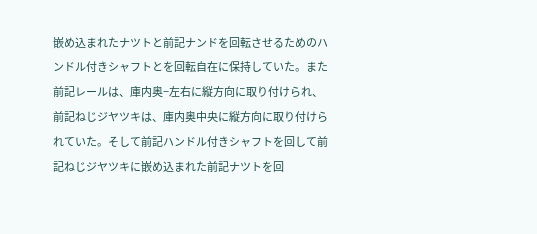嵌め込まれたナツトと前記ナンドを回転させるためのハ
ンドル付きシャフトとを回転自在に保持していた。また
前記レールは、庫内奥−左右に縦方向に取り付けられ、
前記ねじジヤツキは、庫内奥中央に縦方向に取り付けら
れていた。そして前記ハンドル付きシャフトを回して前
記ねじジヤツキに嵌め込まれた前記ナツトを回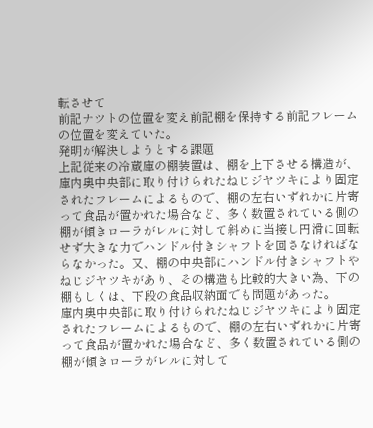転させて
前記ナツトの位置を変え前記棚を保持する前記フレーム
の位置を変えていた。
発明が解決しようとする課題
上記従来の冷蔵庫の棚装置は、棚を上下させる構造が、
庫内奥中央部に取り付けられたねじジヤツキにより固定
されたフレームによるもので、棚の左右いずれかに片寄
って食品が置かれた場合など、多く数置されている側の
棚が傾きローラがレルに対して斜めに当接し円滑に回転
せず大きな力でハンドル付きシャフトを回さなければな
らなかった。又、棚の中央部にハンドル付きシャフトや
ねじジヤツキがあり、その構造も比較的大きい為、下の
棚もしくは、下段の食品収納面でも問題があった。
庫内奥中央部に取り付けられたねじジヤツキにより固定
されたフレームによるもので、棚の左右いずれかに片寄
って食品が置かれた場合など、多く数置されている側の
棚が傾きローラがレルに対して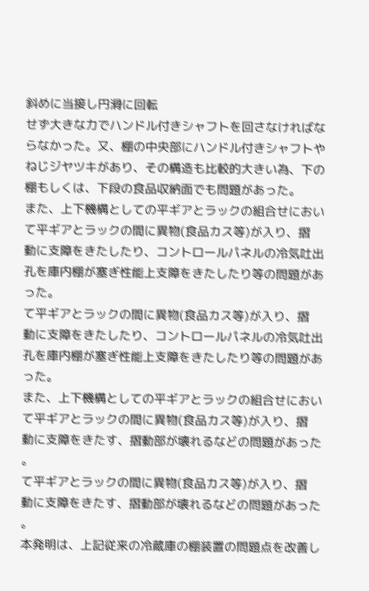斜めに当接し円滑に回転
せず大きな力でハンドル付きシャフトを回さなければな
らなかった。又、棚の中央部にハンドル付きシャフトや
ねじジヤツキがあり、その構造も比較的大きい為、下の
棚もしくは、下段の食品収納面でも問題があった。
また、上下機構としての平ギアとラックの組合せにおい
て平ギアとラックの間に異物(食品カス等)が入り、摺
動に支障をきたしたり、コントロールパネルの冷気吐出
孔を庫内棚が塞ぎ性能上支障をきたしたり等の問題があ
った。
て平ギアとラックの間に異物(食品カス等)が入り、摺
動に支障をきたしたり、コントロールパネルの冷気吐出
孔を庫内棚が塞ぎ性能上支障をきたしたり等の問題があ
った。
また、上下機構としての平ギアとラックの組合せにおい
て平ギアとラックの間に異物(食品カス等)が入り、摺
動に支障をきたす、摺動部が壊れるなどの問題があった
。
て平ギアとラックの間に異物(食品カス等)が入り、摺
動に支障をきたす、摺動部が壊れるなどの問題があった
。
本発明は、上記従来の冷蔵庫の棚装置の問題点を改善し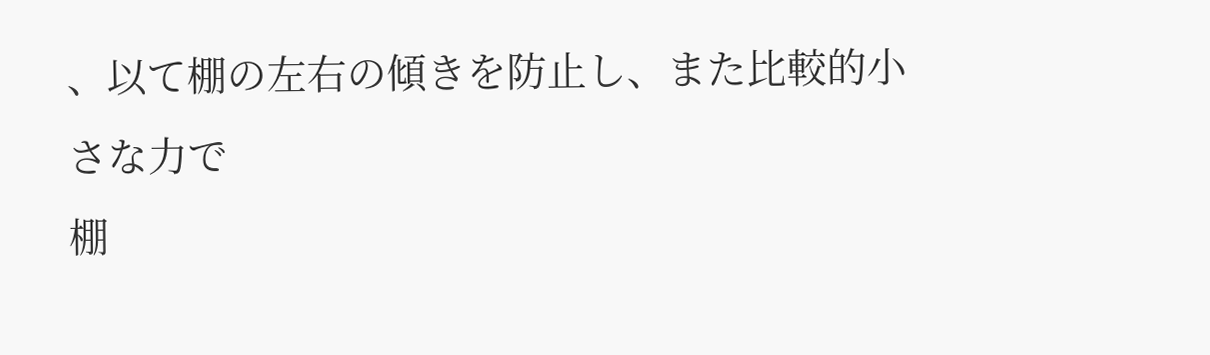、以て棚の左右の傾きを防止し、また比較的小さな力で
棚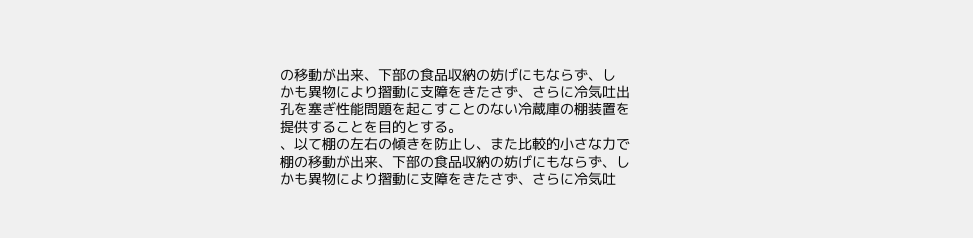の移動が出来、下部の食品収納の妨げにもならず、し
かも異物により摺動に支障をきたさず、さらに冷気吐出
孔を塞ぎ性能問題を起こすことのない冷蔵庫の棚装置を
提供することを目的とする。
、以て棚の左右の傾きを防止し、また比較的小さな力で
棚の移動が出来、下部の食品収納の妨げにもならず、し
かも異物により摺動に支障をきたさず、さらに冷気吐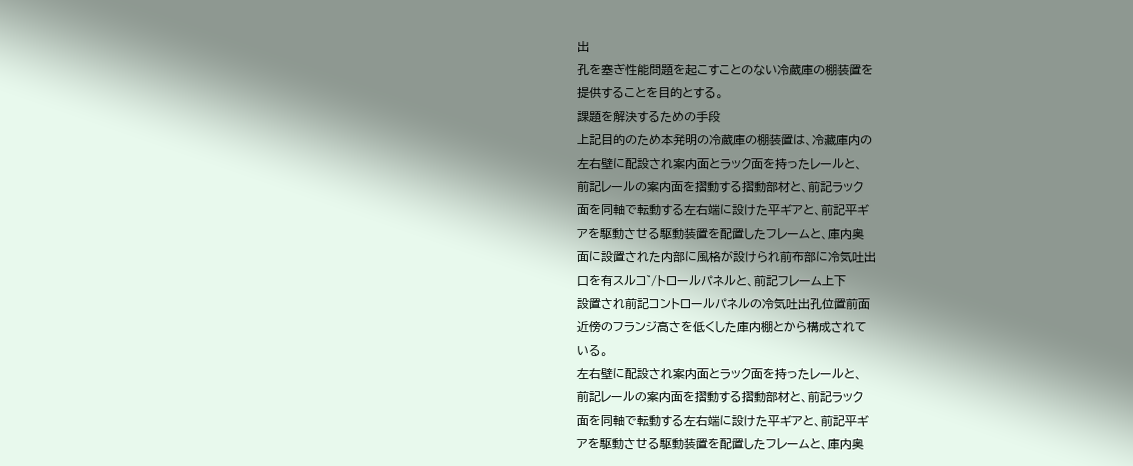出
孔を塞ぎ性能問題を起こすことのない冷蔵庫の棚装置を
提供することを目的とする。
課題を解決するための手段
上記目的のため本発明の冷蔵庫の棚装置は、冷藏庫内の
左右壁に配設され案内面とラック面を持ったレールと、
前記レールの案内面を摺動する摺動部材と、前記ラック
面を同軸で転動する左右端に設けた平ギアと、前記平ギ
アを駆動させる駆動装置を配置したフレームと、庫内奥
面に設置された内部に風格が設けられ前布部に冷気吐出
口を有スルコ゛/トロールパネルと、前記フレーム上下
設置され前記コントロールパネルの冷気吐出孔位置前面
近傍のフランジ高さを低くした庫内棚とから構成されて
いる。
左右壁に配設され案内面とラック面を持ったレールと、
前記レールの案内面を摺動する摺動部材と、前記ラック
面を同軸で転動する左右端に設けた平ギアと、前記平ギ
アを駆動させる駆動装置を配置したフレームと、庫内奥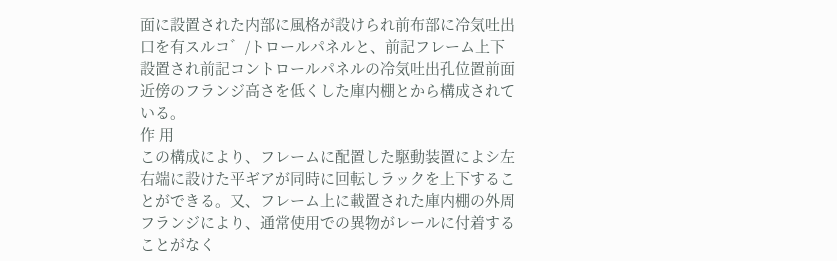面に設置された内部に風格が設けられ前布部に冷気吐出
口を有スルコ゛/トロールパネルと、前記フレーム上下
設置され前記コントロールパネルの冷気吐出孔位置前面
近傍のフランジ高さを低くした庫内棚とから構成されて
いる。
作 用
この構成により、フレームに配置した駆動装置によシ左
右端に設けた平ギアが同時に回転しラックを上下するこ
とができる。又、フレーム上に載置された庫内棚の外周
フランジにより、通常使用での異物がレールに付着する
ことがなく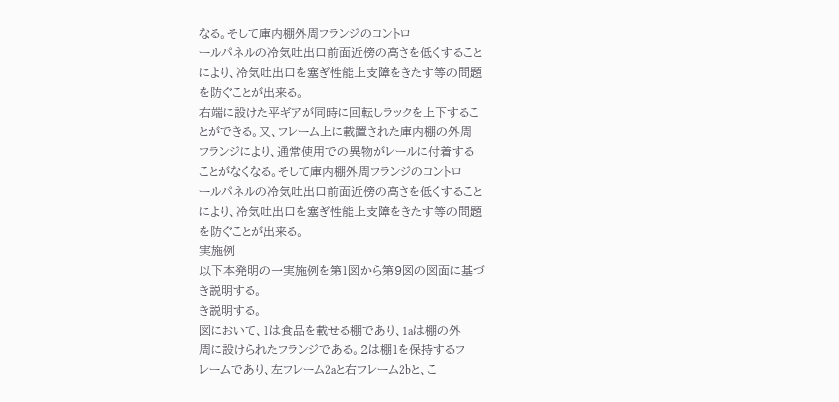なる。そして庫内棚外周フランジのコントロ
ールパネルの冷気吐出口前面近傍の高さを低くすること
により、冷気吐出口を塞ぎ性能上支障をきたす等の問題
を防ぐことが出来る。
右端に設けた平ギアが同時に回転しラックを上下するこ
とができる。又、フレーム上に載置された庫内棚の外周
フランジにより、通常使用での異物がレールに付着する
ことがなくなる。そして庫内棚外周フランジのコントロ
ールパネルの冷気吐出口前面近傍の高さを低くすること
により、冷気吐出口を塞ぎ性能上支障をきたす等の問題
を防ぐことが出来る。
実施例
以下本発明の一実施例を第1図から第9図の図面に基づ
き説明する。
き説明する。
図において、1は食品を載せる棚であり、1aは棚の外
周に設けられたフランジである。2は棚1を保持するフ
レームであり、左フレーム2aと右フレーム2bと、こ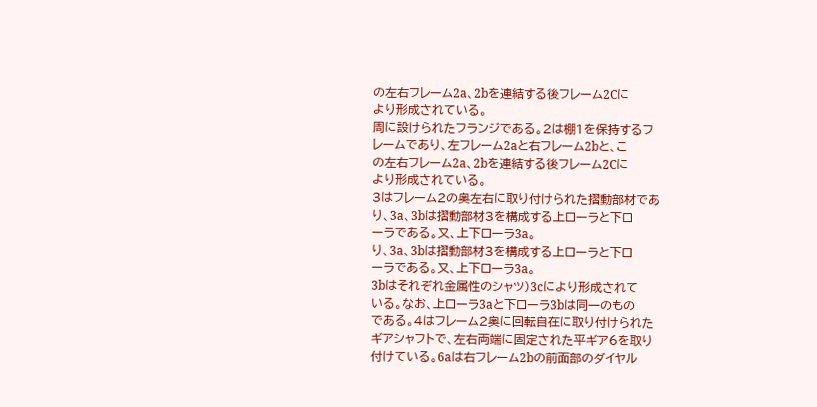の左右フレーム2a、2bを連結する後フレーム2Cに
より形成されている。
周に設けられたフランジである。2は棚1を保持するフ
レームであり、左フレーム2aと右フレーム2bと、こ
の左右フレーム2a、2bを連結する後フレーム2Cに
より形成されている。
3はフレーム2の奥左右に取り付けられた摺動部材であ
り、3a、3bは摺動部材3を構成する上ローラと下ロ
ーラである。又、上下ローラ3a。
り、3a、3bは摺動部材3を構成する上ローラと下ロ
ーラである。又、上下ローラ3a。
3bはそれぞれ金属性のシャツ)3cにより形成されて
いる。なお、上ローラ3aと下ローラ3bは同一のもの
である。4はフレーム2奥に回転自在に取り付けられた
ギアシャフトで、左右両端に固定された平ギア6を取り
付けている。6aは右フレーム2bの前面部のダイヤル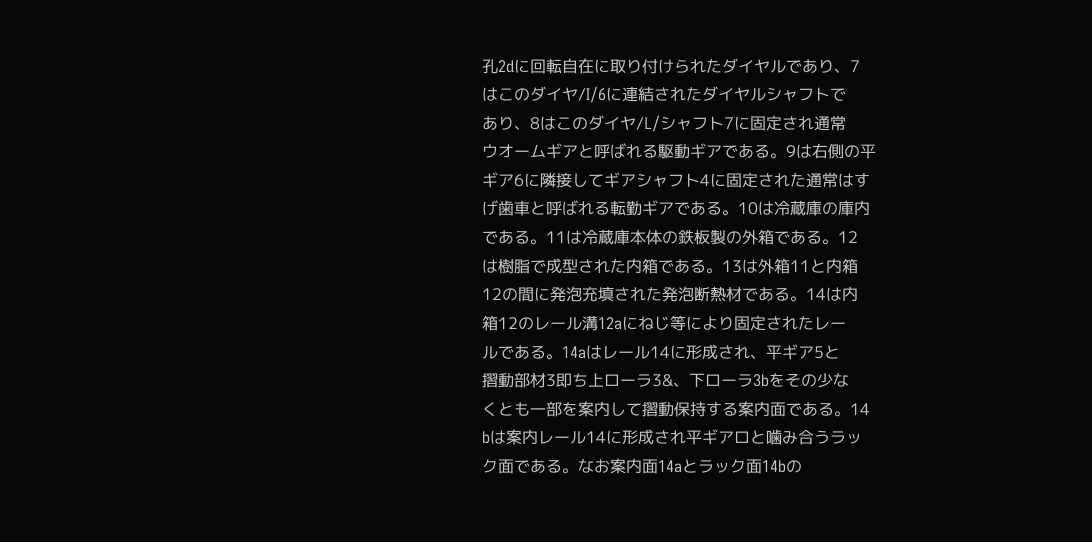孔2dに回転自在に取り付けられたダイヤルであり、7
はこのダイヤ/I/6に連結されたダイヤルシャフトで
あり、8はこのダイヤ/L/シャフト7に固定され通常
ウオームギアと呼ばれる駆動ギアである。9は右側の平
ギア6に隣接してギアシャフト4に固定された通常はす
げ歯車と呼ばれる転勤ギアである。10は冷蔵庫の庫内
である。11は冷蔵庫本体の鉄板製の外箱である。12
は樹脂で成型された内箱である。13は外箱11と内箱
12の間に発泡充填された発泡断熱材である。14は内
箱12のレール溝12aにねじ等により固定されたレー
ルである。14aはレール14に形成され、平ギア5と
摺動部材3即ち上ローラ3&、下ローラ3bをその少な
くとも一部を案内して摺動保持する案内面である。14
bは案内レール14に形成され平ギアロと噛み合うラッ
ク面である。なお案内面14aとラック面14bの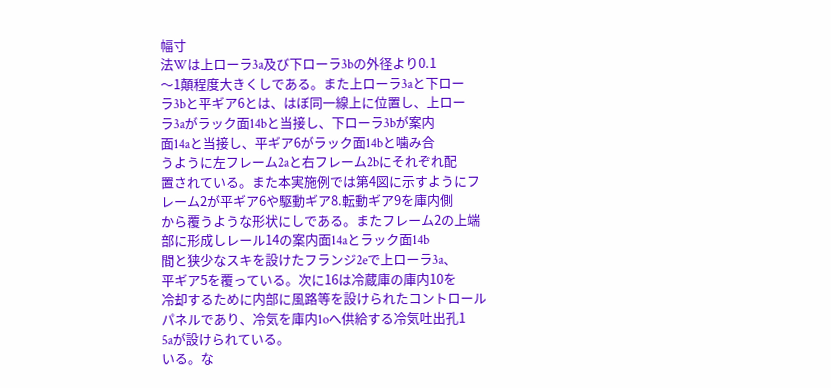幅寸
法Wは上ローラ3a及び下ローラ3bの外径より0.1
〜1顛程度大きくしである。また上ローラ3aと下ロー
ラ3bと平ギア6とは、はぼ同一線上に位置し、上ロー
ラ3aがラック面14bと当接し、下ローラ3bが案内
面14aと当接し、平ギア6がラック面14bと噛み合
うように左フレーム2aと右フレーム2bにそれぞれ配
置されている。また本実施例では第4図に示すようにフ
レーム2が平ギア6や駆動ギア8.転動ギア9を庫内側
から覆うような形状にしである。またフレーム2の上端
部に形成しレール14の案内面14aとラック面14b
間と狭少なスキを設けたフランジ2eで上ローラ3a、
平ギア5を覆っている。次に16は冷蔵庫の庫内10を
冷却するために内部に風路等を設けられたコントロール
パネルであり、冷気を庫内1oへ供給する冷気吐出孔1
5aが設けられている。
いる。な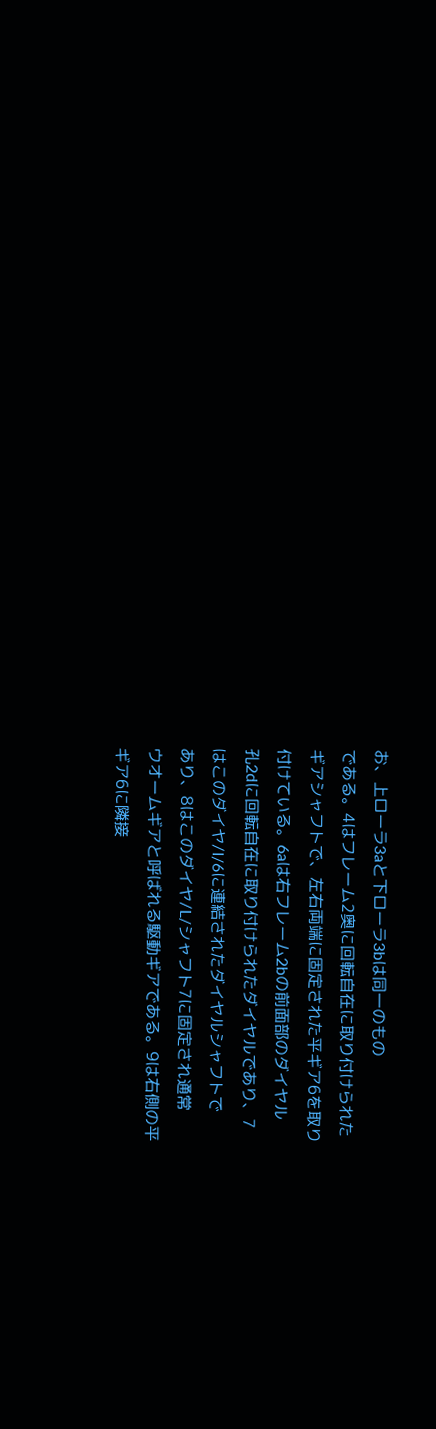お、上ローラ3aと下ローラ3bは同一のもの
である。4はフレーム2奥に回転自在に取り付けられた
ギアシャフトで、左右両端に固定された平ギア6を取り
付けている。6aは右フレーム2bの前面部のダイヤル
孔2dに回転自在に取り付けられたダイヤルであり、7
はこのダイヤ/I/6に連結されたダイヤルシャフトで
あり、8はこのダイヤ/L/シャフト7に固定され通常
ウオームギアと呼ばれる駆動ギアである。9は右側の平
ギア6に隣接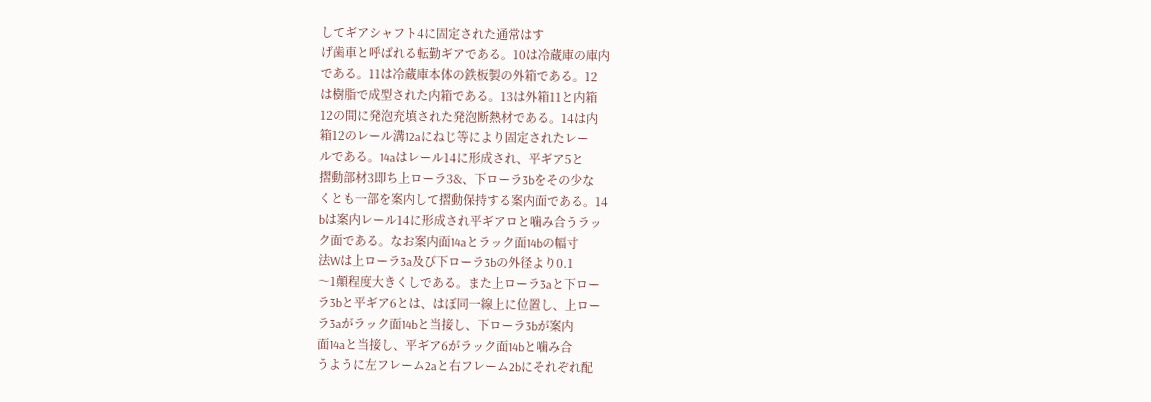してギアシャフト4に固定された通常はす
げ歯車と呼ばれる転勤ギアである。10は冷蔵庫の庫内
である。11は冷蔵庫本体の鉄板製の外箱である。12
は樹脂で成型された内箱である。13は外箱11と内箱
12の間に発泡充填された発泡断熱材である。14は内
箱12のレール溝12aにねじ等により固定されたレー
ルである。14aはレール14に形成され、平ギア5と
摺動部材3即ち上ローラ3&、下ローラ3bをその少な
くとも一部を案内して摺動保持する案内面である。14
bは案内レール14に形成され平ギアロと噛み合うラッ
ク面である。なお案内面14aとラック面14bの幅寸
法Wは上ローラ3a及び下ローラ3bの外径より0.1
〜1顛程度大きくしである。また上ローラ3aと下ロー
ラ3bと平ギア6とは、はぼ同一線上に位置し、上ロー
ラ3aがラック面14bと当接し、下ローラ3bが案内
面14aと当接し、平ギア6がラック面14bと噛み合
うように左フレーム2aと右フレーム2bにそれぞれ配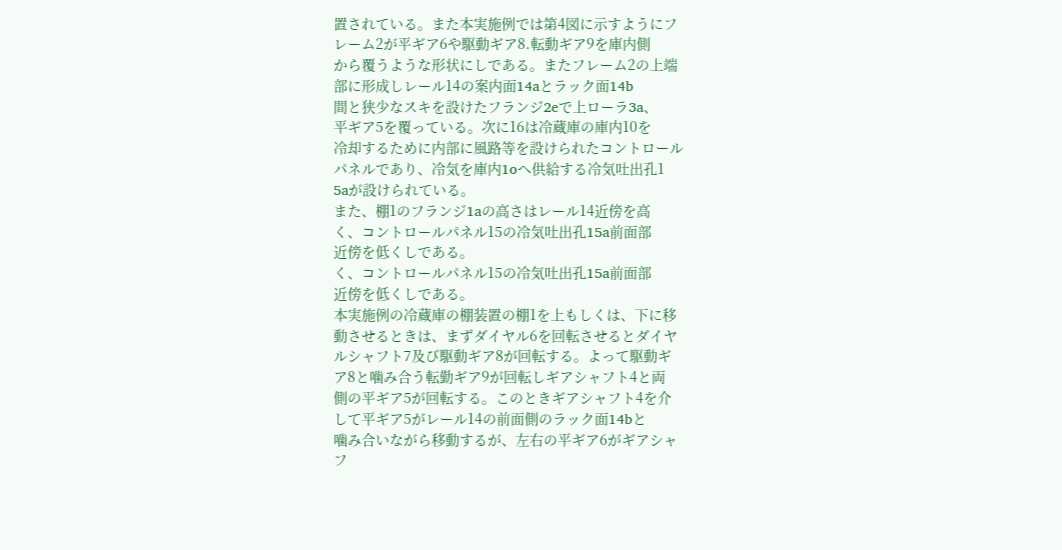置されている。また本実施例では第4図に示すようにフ
レーム2が平ギア6や駆動ギア8.転動ギア9を庫内側
から覆うような形状にしである。またフレーム2の上端
部に形成しレール14の案内面14aとラック面14b
間と狭少なスキを設けたフランジ2eで上ローラ3a、
平ギア5を覆っている。次に16は冷蔵庫の庫内10を
冷却するために内部に風路等を設けられたコントロール
パネルであり、冷気を庫内1oへ供給する冷気吐出孔1
5aが設けられている。
また、棚1のフランジ1aの高さはレール14近傍を高
く、コントロールパネル15の冷気吐出孔15a前面部
近傍を低くしである。
く、コントロールパネル15の冷気吐出孔15a前面部
近傍を低くしである。
本実施例の冷蔵庫の棚装置の棚1を上もしくは、下に移
動させるときは、まずダイヤル6を回転させるとダイヤ
ルシャフト7及び駆動ギア8が回転する。よって駆動ギ
ア8と噛み合う転勤ギア9が回転しギアシャフト4と両
側の平ギア5が回転する。このときギアシャフト4を介
して平ギア5がレール14の前面側のラック面14bと
噛み合いながら移動するが、左右の平ギア6がギアシャ
フ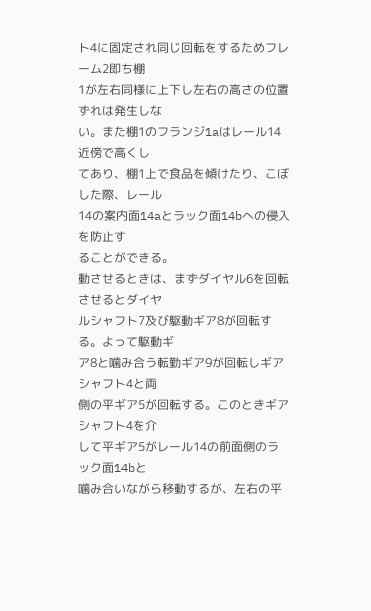ト4に固定され同じ回転をするためフレーム2即ち棚
1が左右同様に上下し左右の高さの位置ずれは発生しな
い。また棚1のフランジ1aはレール14近傍で高くし
てあり、棚1上で食品を傾けたり、こぼした際、レール
14の案内面14aとラック面14bへの侵入を防止す
ることができる。
動させるときは、まずダイヤル6を回転させるとダイヤ
ルシャフト7及び駆動ギア8が回転する。よって駆動ギ
ア8と噛み合う転勤ギア9が回転しギアシャフト4と両
側の平ギア5が回転する。このときギアシャフト4を介
して平ギア5がレール14の前面側のラック面14bと
噛み合いながら移動するが、左右の平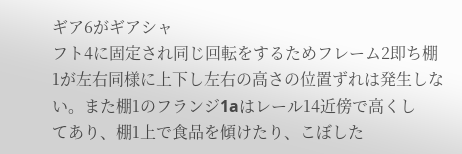ギア6がギアシャ
フト4に固定され同じ回転をするためフレーム2即ち棚
1が左右同様に上下し左右の高さの位置ずれは発生しな
い。また棚1のフランジ1aはレール14近傍で高くし
てあり、棚1上で食品を傾けたり、こぼした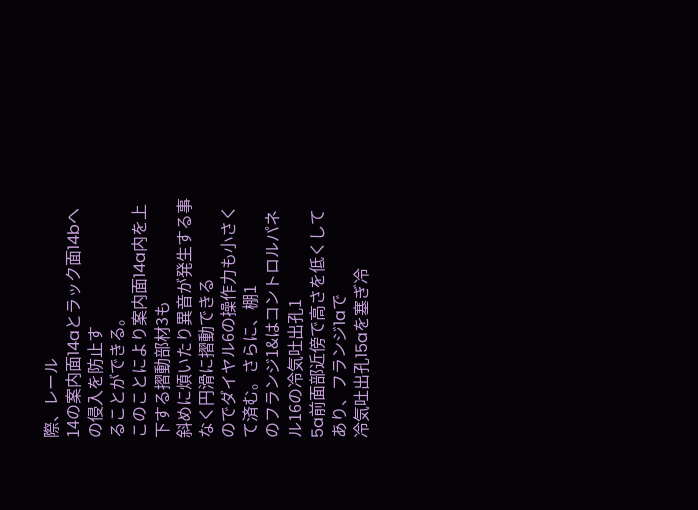際、レール
14の案内面14aとラック面14bへの侵入を防止す
ることができる。
このことにより案内面14a内を上下する摺動部材3も
斜めに煩いたり異音が発生する事なく円滑に摺動できる
のでダイヤル6の操作力も小さくて済む。さらに、棚1
のフランジ1&はコントロルパネル16の冷気吐出孔1
5a前面部近傍で高さを低くしてあり、フランジ1aで
冷気吐出孔15aを塞ぎ冷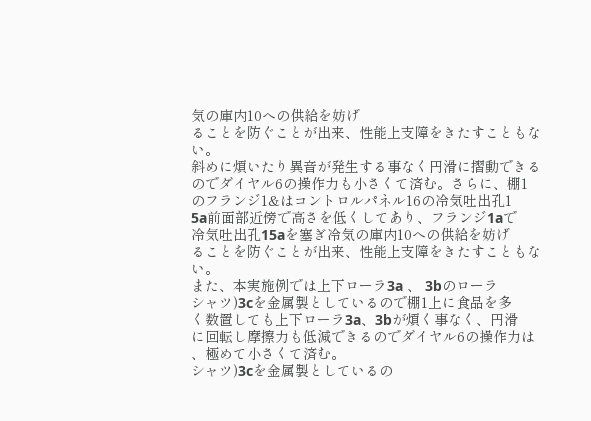気の庫内10への供給を妨げ
ることを防ぐことが出来、性能上支障をきたすこともな
い。
斜めに煩いたり異音が発生する事なく円滑に摺動できる
のでダイヤル6の操作力も小さくて済む。さらに、棚1
のフランジ1&はコントロルパネル16の冷気吐出孔1
5a前面部近傍で高さを低くしてあり、フランジ1aで
冷気吐出孔15aを塞ぎ冷気の庫内10への供給を妨げ
ることを防ぐことが出来、性能上支障をきたすこともな
い。
また、本実施例では上下ローラ3a 、 3bのローラ
シャツ)3cを金属製としているので棚1上に食品を多
く数置しても上下ローラ3a、3bが煩く事なく、円滑
に回転し摩擦力も低減できるのでダイヤル6の操作力は
、極めて小さくて済む。
シャツ)3cを金属製としているの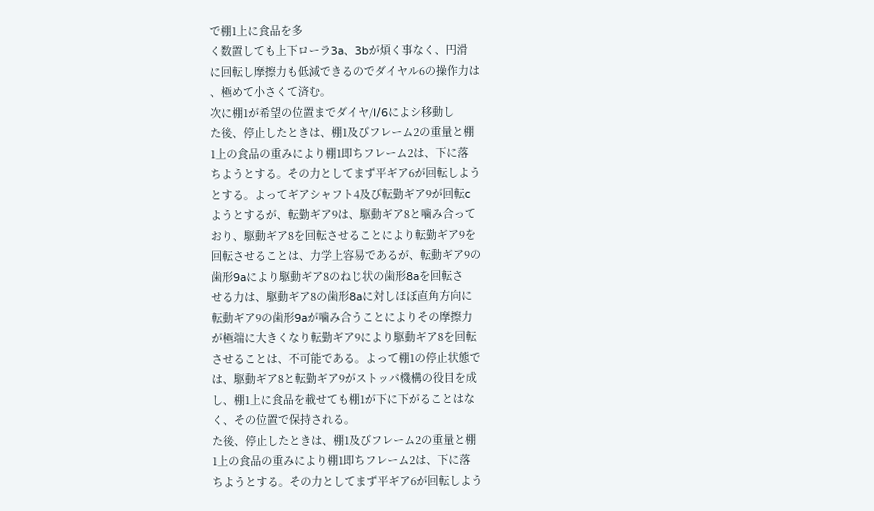で棚1上に食品を多
く数置しても上下ローラ3a、3bが煩く事なく、円滑
に回転し摩擦力も低減できるのでダイヤル6の操作力は
、極めて小さくて済む。
次に棚1が希望の位置までダイヤ/I/6によシ移動し
た後、停止したときは、棚1及びフレーム2の重量と棚
1上の食品の重みにより棚1即ちフレーム2は、下に落
ちようとする。その力としてまず平ギア6が回転しよう
とする。よってギアシャフト4及び転勤ギア9が回転c
ようとするが、転勤ギア9は、駆動ギア8と噛み合って
おり、駆動ギア8を回転させることにより転勤ギア9を
回転させることは、力学上容易であるが、転動ギア9の
歯形9aにより駆動ギア8のねじ状の歯形8aを回転さ
せる力は、駆動ギア8の歯形8aに対しほぼ直角方向に
転動ギア9の歯形9aが噛み合うことによりその摩擦力
が極端に大きくなり転勤ギア9により駆動ギア8を回転
させることは、不可能である。よって棚1の停止状態で
は、駆動ギア8と転勤ギア9がストッパ機構の役目を成
し、棚1上に食品を載せても棚1が下に下がることはな
く、その位置で保持される。
た後、停止したときは、棚1及びフレーム2の重量と棚
1上の食品の重みにより棚1即ちフレーム2は、下に落
ちようとする。その力としてまず平ギア6が回転しよう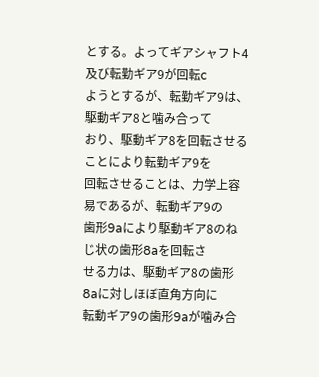とする。よってギアシャフト4及び転勤ギア9が回転c
ようとするが、転勤ギア9は、駆動ギア8と噛み合って
おり、駆動ギア8を回転させることにより転勤ギア9を
回転させることは、力学上容易であるが、転動ギア9の
歯形9aにより駆動ギア8のねじ状の歯形8aを回転さ
せる力は、駆動ギア8の歯形8aに対しほぼ直角方向に
転動ギア9の歯形9aが噛み合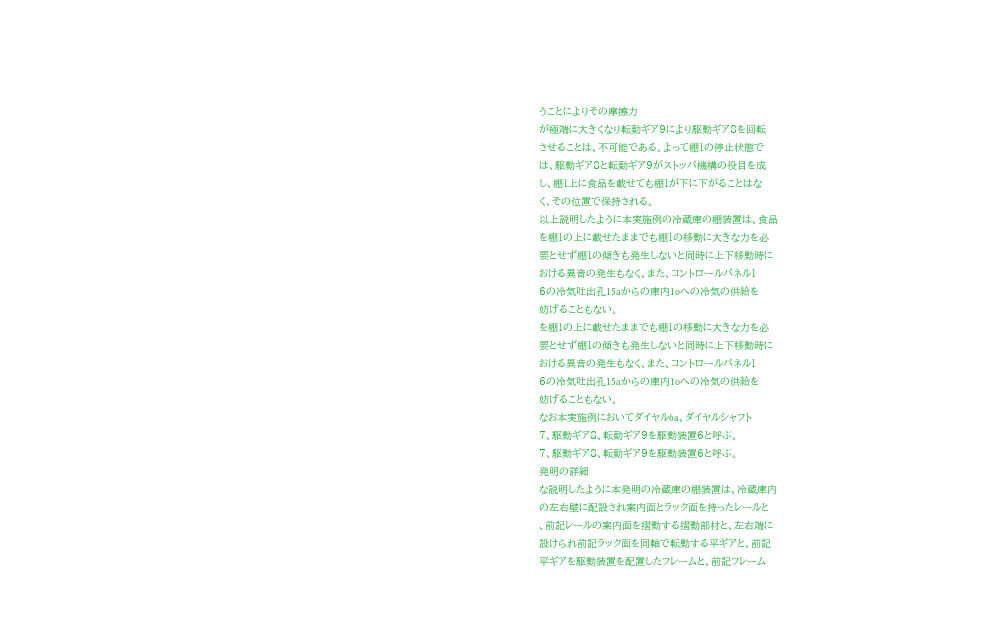うことによりその摩擦力
が極端に大きくなり転勤ギア9により駆動ギア8を回転
させることは、不可能である。よって棚1の停止状態で
は、駆動ギア8と転勤ギア9がストッパ機構の役目を成
し、棚1上に食品を載せても棚1が下に下がることはな
く、その位置で保持される。
以上説明したように本実施例の冷蔵庫の棚装置は、食品
を棚1の上に載せたままでも棚1の移動に大きな力を必
要とせず棚1の傾きも発生しないと同時に上下移動時に
おける異音の発生もなく、また、コントロールパネル1
6の冷気吐出孔15aからの庫内1oへの冷気の供給を
妨げることもない。
を棚1の上に載せたままでも棚1の移動に大きな力を必
要とせず棚1の傾きも発生しないと同時に上下移動時に
おける異音の発生もなく、また、コントロールパネル1
6の冷気吐出孔15aからの庫内1oへの冷気の供給を
妨げることもない。
なお本実施例においてダイヤル6a、ダイヤルシャフト
7、駆動ギア8、転勤ギア9を駆動装置6と呼ぶ。
7、駆動ギア8、転勤ギア9を駆動装置6と呼ぶ。
発明の詳細
な説明したように本発明の冷蔵庫の棚装置は、冷蔵庫内
の左右壁に配設され案内面とラック面を持ったレールと
、前記レールの案内面を摺動する摺動部材と、左右端に
設けられ前記ラック面を同軸で転動する平ギアと、前記
平ギアを駆動装置を配置したフレームと、前記フレーム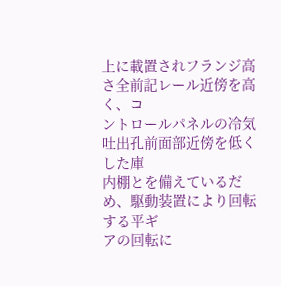上に載置されフランジ高さ全前記レール近傍を高く、コ
ントロールパネルの冷気吐出孔前面部近傍を低くした庫
内棚とを備えているだめ、駆動装置により回転する平ギ
アの回転に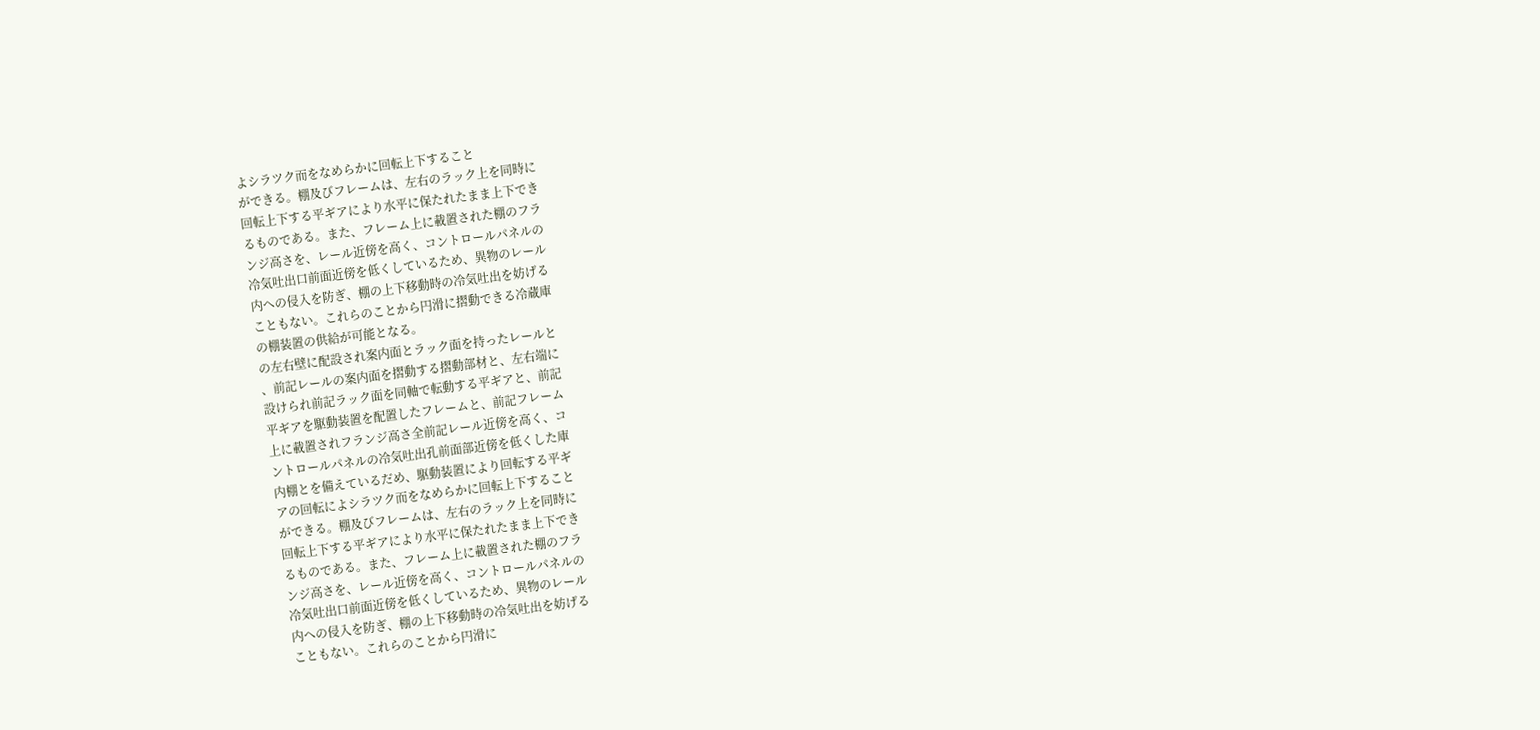よシラツク而をなめらかに回転上下すること
ができる。棚及びフレームは、左右のラック上を同時に
回転上下する平ギアにより水平に保たれたまま上下でき
るものである。また、フレーム上に載置された棚のフラ
ンジ高さを、レール近傍を高く、コントロールパネルの
冷気吐出口前面近傍を低くしているため、異物のレール
内への侵入を防ぎ、棚の上下移動時の冷気吐出を妨げる
こともない。これらのことから円滑に摺動できる冷蔵庫
の棚装置の供給が可能となる。
の左右壁に配設され案内面とラック面を持ったレールと
、前記レールの案内面を摺動する摺動部材と、左右端に
設けられ前記ラック面を同軸で転動する平ギアと、前記
平ギアを駆動装置を配置したフレームと、前記フレーム
上に載置されフランジ高さ全前記レール近傍を高く、コ
ントロールパネルの冷気吐出孔前面部近傍を低くした庫
内棚とを備えているだめ、駆動装置により回転する平ギ
アの回転によシラツク而をなめらかに回転上下すること
ができる。棚及びフレームは、左右のラック上を同時に
回転上下する平ギアにより水平に保たれたまま上下でき
るものである。また、フレーム上に載置された棚のフラ
ンジ高さを、レール近傍を高く、コントロールパネルの
冷気吐出口前面近傍を低くしているため、異物のレール
内への侵入を防ぎ、棚の上下移動時の冷気吐出を妨げる
こともない。これらのことから円滑に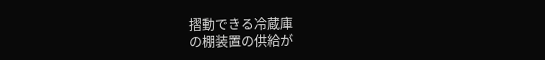摺動できる冷蔵庫
の棚装置の供給が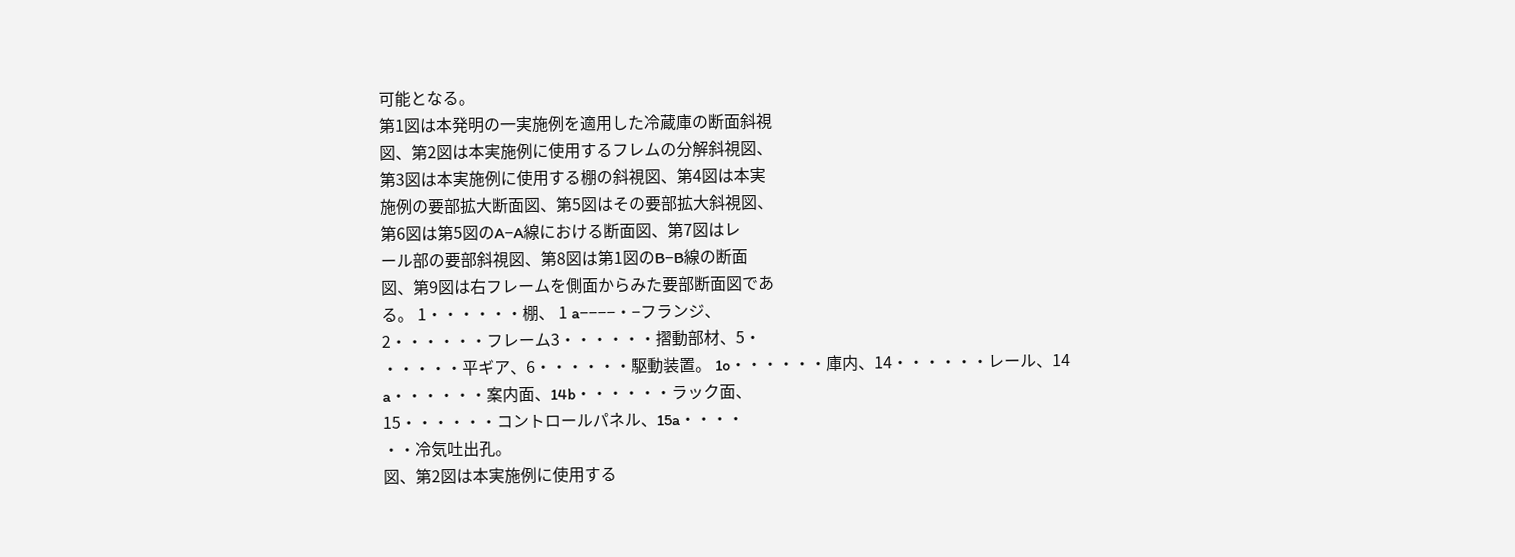可能となる。
第1図は本発明の一実施例を適用した冷蔵庫の断面斜視
図、第2図は本実施例に使用するフレムの分解斜視図、
第3図は本実施例に使用する棚の斜視図、第4図は本実
施例の要部拡大断面図、第5図はその要部拡大斜視図、
第6図は第5図のA−A線における断面図、第7図はレ
ール部の要部斜視図、第8図は第1図のB−B線の断面
図、第9図は右フレームを側面からみた要部断面図であ
る。 1・・・・・・棚、 1 a−−−−・−フランジ、
2・・・・・・フレーム3・・・・・・摺動部材、5・
・・・・・平ギア、6・・・・・・駆動装置。 1o・・・・・・庫内、14・・・・・・レール、14
a・・・・・・案内面、14b・・・・・・ラック面、
15・・・・・・コントロールパネル、15a・・・・
・・冷気吐出孔。
図、第2図は本実施例に使用する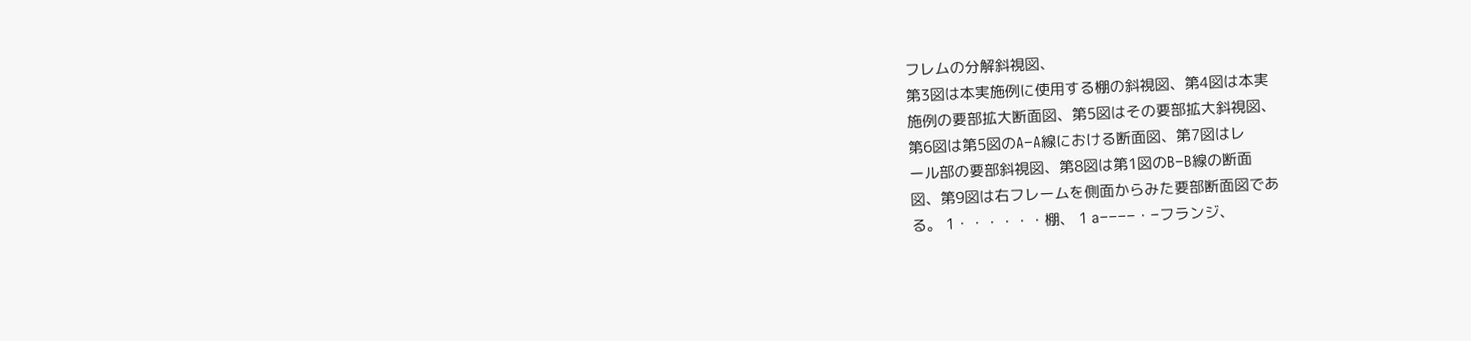フレムの分解斜視図、
第3図は本実施例に使用する棚の斜視図、第4図は本実
施例の要部拡大断面図、第5図はその要部拡大斜視図、
第6図は第5図のA−A線における断面図、第7図はレ
ール部の要部斜視図、第8図は第1図のB−B線の断面
図、第9図は右フレームを側面からみた要部断面図であ
る。 1・・・・・・棚、 1 a−−−−・−フランジ、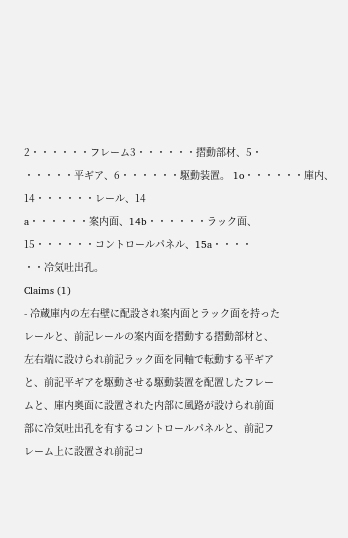2・・・・・・フレーム3・・・・・・摺動部材、5・
・・・・・平ギア、6・・・・・・駆動装置。 1o・・・・・・庫内、14・・・・・・レール、14
a・・・・・・案内面、14b・・・・・・ラック面、
15・・・・・・コントロールパネル、15a・・・・
・・冷気吐出孔。
Claims (1)
- 冷蔵庫内の左右壁に配設され案内面とラック面を持った
レールと、前記レールの案内面を摺動する摺動部材と、
左右端に設けられ前記ラック面を同軸で転動する平ギア
と、前記平ギアを駆動させる駆動装置を配置したフレー
ムと、庫内奥面に設置された内部に風路が設けられ前面
部に冷気吐出孔を有するコントロールパネルと、前記フ
レーム上に設置され前記コ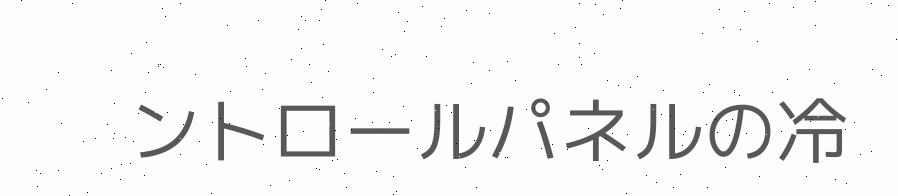ントロールパネルの冷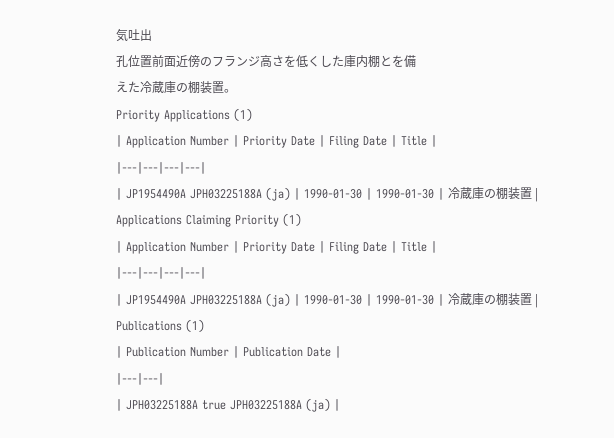気吐出
孔位置前面近傍のフランジ高さを低くした庫内棚とを備
えた冷蔵庫の棚装置。
Priority Applications (1)
| Application Number | Priority Date | Filing Date | Title |
|---|---|---|---|
| JP1954490A JPH03225188A (ja) | 1990-01-30 | 1990-01-30 | 冷蔵庫の棚装置 |
Applications Claiming Priority (1)
| Application Number | Priority Date | Filing Date | Title |
|---|---|---|---|
| JP1954490A JPH03225188A (ja) | 1990-01-30 | 1990-01-30 | 冷蔵庫の棚装置 |
Publications (1)
| Publication Number | Publication Date |
|---|---|
| JPH03225188A true JPH03225188A (ja) |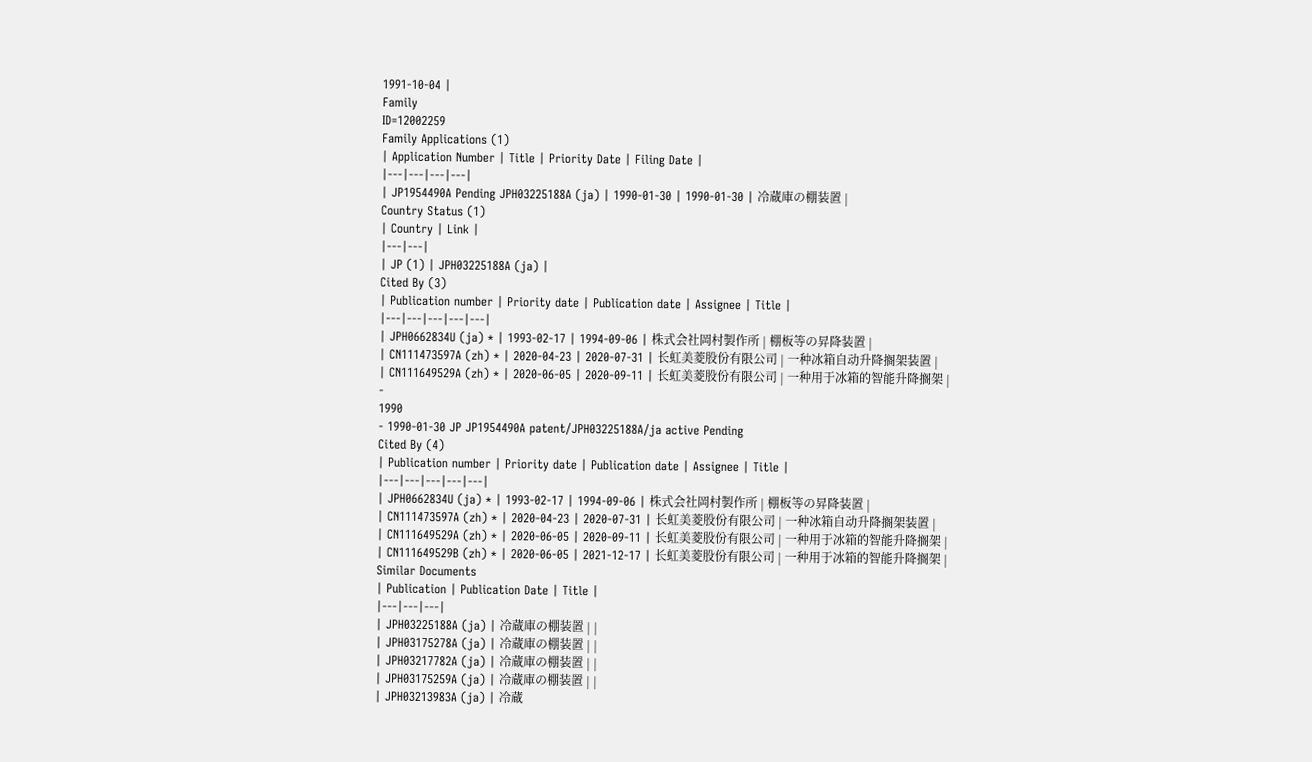1991-10-04 |
Family
ID=12002259
Family Applications (1)
| Application Number | Title | Priority Date | Filing Date |
|---|---|---|---|
| JP1954490A Pending JPH03225188A (ja) | 1990-01-30 | 1990-01-30 | 冷蔵庫の棚装置 |
Country Status (1)
| Country | Link |
|---|---|
| JP (1) | JPH03225188A (ja) |
Cited By (3)
| Publication number | Priority date | Publication date | Assignee | Title |
|---|---|---|---|---|
| JPH0662834U (ja) * | 1993-02-17 | 1994-09-06 | 株式会社岡村製作所 | 棚板等の昇降装置 |
| CN111473597A (zh) * | 2020-04-23 | 2020-07-31 | 长虹美菱股份有限公司 | 一种冰箱自动升降搁架装置 |
| CN111649529A (zh) * | 2020-06-05 | 2020-09-11 | 长虹美菱股份有限公司 | 一种用于冰箱的智能升降搁架 |
-
1990
- 1990-01-30 JP JP1954490A patent/JPH03225188A/ja active Pending
Cited By (4)
| Publication number | Priority date | Publication date | Assignee | Title |
|---|---|---|---|---|
| JPH0662834U (ja) * | 1993-02-17 | 1994-09-06 | 株式会社岡村製作所 | 棚板等の昇降装置 |
| CN111473597A (zh) * | 2020-04-23 | 2020-07-31 | 长虹美菱股份有限公司 | 一种冰箱自动升降搁架装置 |
| CN111649529A (zh) * | 2020-06-05 | 2020-09-11 | 长虹美菱股份有限公司 | 一种用于冰箱的智能升降搁架 |
| CN111649529B (zh) * | 2020-06-05 | 2021-12-17 | 长虹美菱股份有限公司 | 一种用于冰箱的智能升降搁架 |
Similar Documents
| Publication | Publication Date | Title |
|---|---|---|
| JPH03225188A (ja) | 冷蔵庫の棚装置 | |
| JPH03175278A (ja) | 冷蔵庫の棚装置 | |
| JPH03217782A (ja) | 冷蔵庫の棚装置 | |
| JPH03175259A (ja) | 冷蔵庫の棚装置 | |
| JPH03213983A (ja) | 冷蔵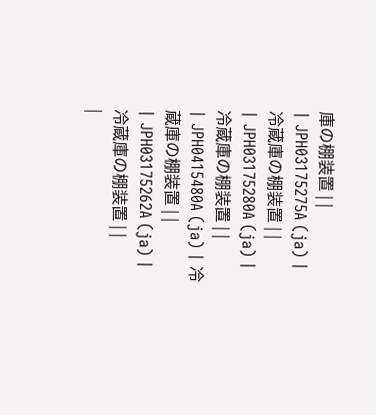庫の棚装置 | |
| JPH03175275A (ja) | 冷蔵庫の棚装置 | |
| JPH03175280A (ja) | 冷蔵庫の棚装置 | |
| JPH0415480A (ja) | 冷蔵庫の棚装置 | |
| JPH03175262A (ja) | 冷蔵庫の棚装置 | |
|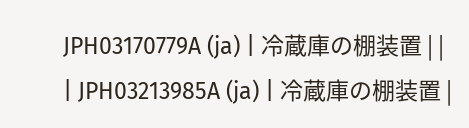JPH03170779A (ja) | 冷蔵庫の棚装置 | |
| JPH03213985A (ja) | 冷蔵庫の棚装置 |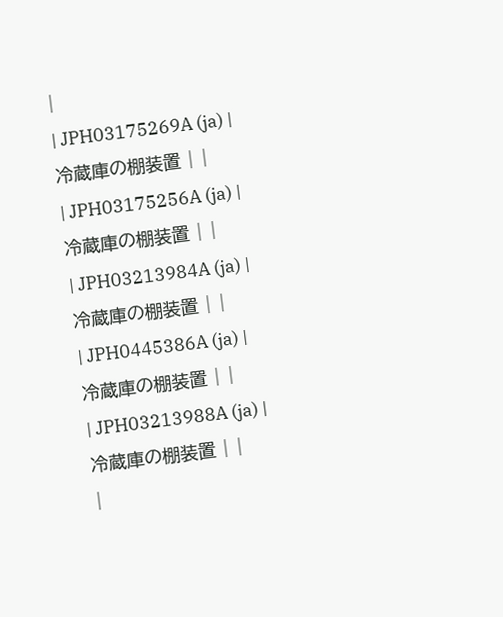|
| JPH03175269A (ja) | 冷蔵庫の棚装置 | |
| JPH03175256A (ja) | 冷蔵庫の棚装置 | |
| JPH03213984A (ja) | 冷蔵庫の棚装置 | |
| JPH0445386A (ja) | 冷蔵庫の棚装置 | |
| JPH03213988A (ja) | 冷蔵庫の棚装置 | |
|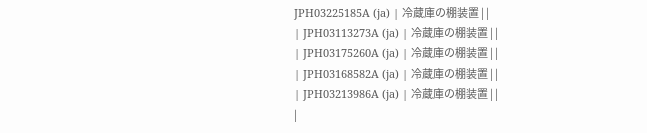JPH03225185A (ja) | 冷蔵庫の棚装置 | |
| JPH03113273A (ja) | 冷蔵庫の棚装置 | |
| JPH03175260A (ja) | 冷蔵庫の棚装置 | |
| JPH03168582A (ja) | 冷蔵庫の棚装置 | |
| JPH03213986A (ja) | 冷蔵庫の棚装置 | |
|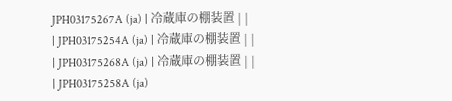JPH03175267A (ja) | 冷蔵庫の棚装置 | |
| JPH03175254A (ja) | 冷蔵庫の棚装置 | |
| JPH03175268A (ja) | 冷蔵庫の棚装置 | |
| JPH03175258A (ja)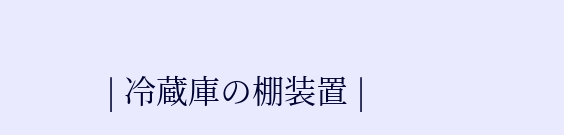| 冷蔵庫の棚装置 |